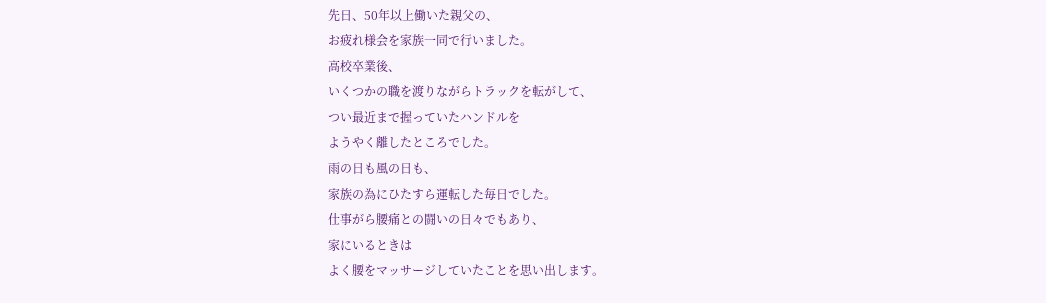先日、50年以上働いた親父の、
お疲れ様会を家族一同で行いました。
高校卒業後、
いくつかの職を渡りながらトラックを転がして、
つい最近まで握っていたハンドルを
ようやく離したところでした。
雨の日も風の日も、
家族の為にひたすら運転した毎日でした。
仕事がら腰痛との闘いの日々でもあり、
家にいるときは
よく腰をマッサージしていたことを思い出します。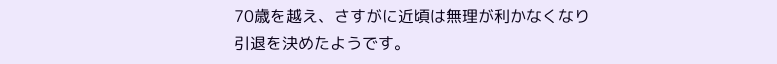70歳を越え、さすがに近頃は無理が利かなくなり
引退を決めたようです。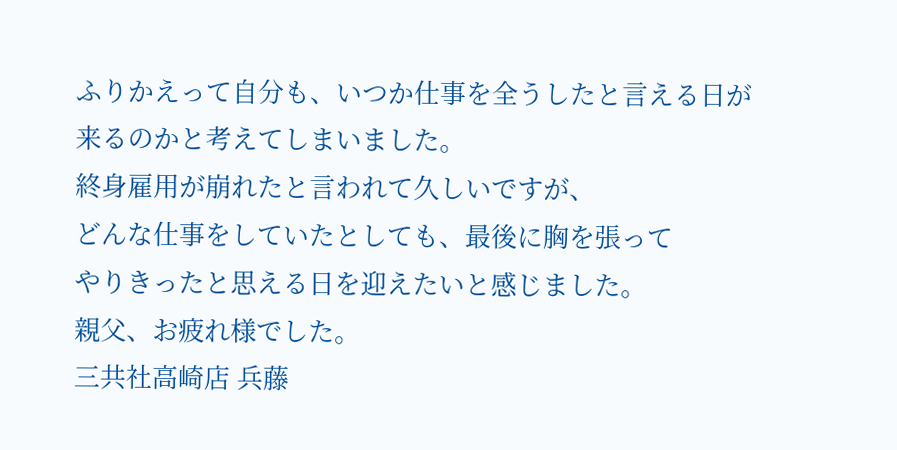ふりかえって自分も、いつか仕事を全うしたと言える日が
来るのかと考えてしまいました。
終身雇用が崩れたと言われて久しいですが、
どんな仕事をしていたとしても、最後に胸を張って
やりきったと思える日を迎えたいと感じました。
親父、お疲れ様でした。
三共社高崎店 兵藤